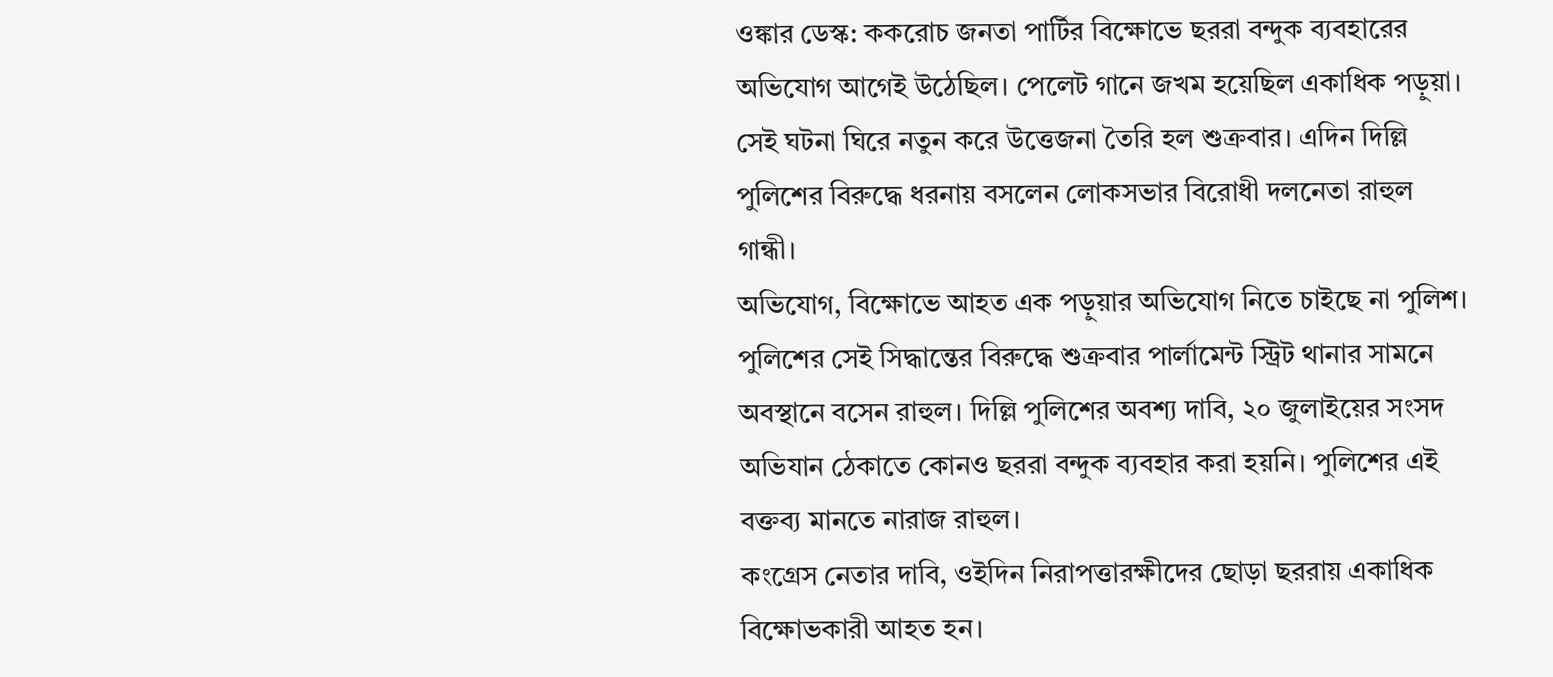ওঙ্কার ডেস্ক: ককরোচ জনতা পার্টির বিক্ষোভে ছররা বন্দুক ব্যবহারের অভিযোগ আগেই উঠেছিল। পেলেট গানে জখম হয়েছিল একাধিক পড়ুয়া। সেই ঘটনা ঘিরে নতুন করে উত্তেজনা তৈরি হল শুক্রবার। এদিন দিল্লি পুলিশের বিরুদ্ধে ধরনায় বসলেন লোকসভার বিরোধী দলনেতা রাহুল গান্ধী।
অভিযোগ, বিক্ষোভে আহত এক পড়ুয়ার অভিযোগ নিতে চাইছে না পুলিশ। পুলিশের সেই সিদ্ধান্তের বিরুদ্ধে শুক্রবার পার্লামেন্ট স্ট্রিট থানার সামনে অবস্থানে বসেন রাহুল। দিল্লি পুলিশের অবশ্য দাবি, ২০ জুলাইয়ের সংসদ অভিযান ঠেকাতে কোনও ছররা বন্দুক ব্যবহার করা হয়নি। পুলিশের এই বক্তব্য মানতে নারাজ রাহুল।
কংগ্রেস নেতার দাবি, ওইদিন নিরাপত্তারক্ষীদের ছোড়া ছররায় একাধিক বিক্ষোভকারী আহত হন।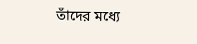তাঁদের মধ্যে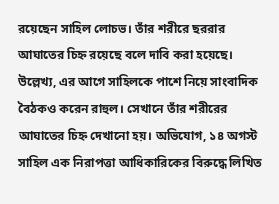রয়েছেন সাহিল লোচভ। তাঁর শরীরে ছররার আঘাতের চিহ্ন রয়েছে বলে দাবি করা হয়েছে।
উল্লেখ্য, এর আগে সাহিলকে পাশে নিয়ে সাংবাদিক বৈঠকও করেন রাহুল। সেখানে তাঁর শরীরের আঘাতের চিহ্ন দেখানো হয়। অভিযোগ, ১৪ অগস্ট সাহিল এক নিরাপত্তা আধিকারিকের বিরুদ্ধে লিখিত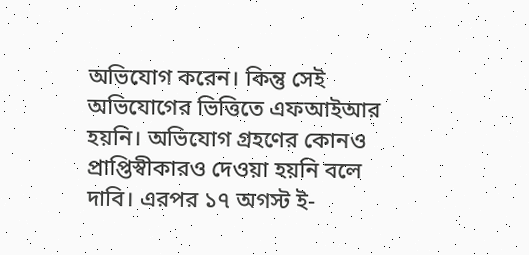অভিযোগ করেন। কিন্তু সেই অভিযোগের ভিত্তিতে এফআইআর হয়নি। অভিযোগ গ্রহণের কোনও প্রাপ্তিস্বীকারও দেওয়া হয়নি বলে দাবি। এরপর ১৭ অগস্ট ই-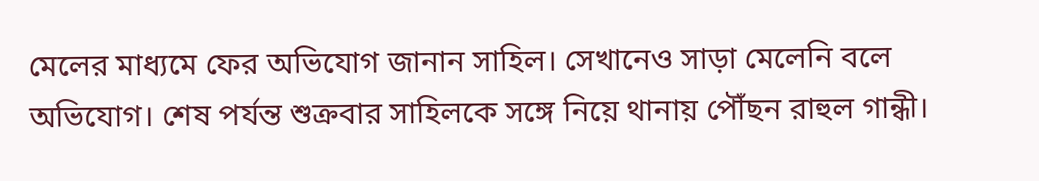মেলের মাধ্যমে ফের অভিযোগ জানান সাহিল। সেখানেও সাড়া মেলেনি বলে অভিযোগ। শেষ পর্যন্ত শুক্রবার সাহিলকে সঙ্গে নিয়ে থানায় পৌঁছন রাহুল গান্ধী।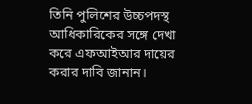তিনি পুলিশের উচ্চপদস্থ আধিকারিকের সঙ্গে দেখা করে এফআইআর দায়ের করার দাবি জানান।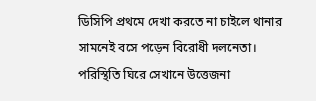ডিসিপি প্রথমে দেখা করতে না চাইলে থানার সামনেই বসে পড়েন বিরোধী দলনেতা। পরিস্থিতি ঘিরে সেখানে উত্তেজনা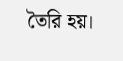তৈরি হয়।